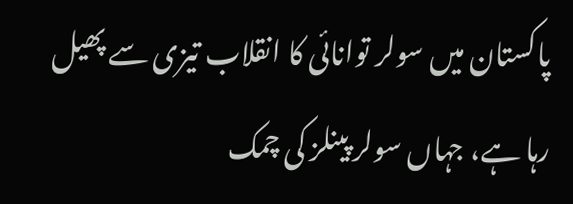پاکستان میں سولر توانائی کا انقلاب تیزی سے پھیل رہا ہے، جہاں سولر پینلز کی چمک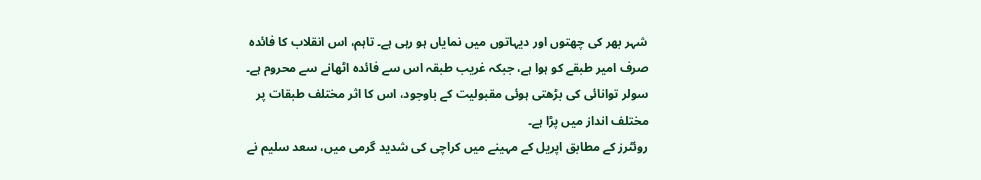شہر بھر کی چھتوں اور دیہاتوں میں نمایاں ہو رہی ہے۔ تاہم، اس انقلاب کا فائدہ صرف امیر طبقے کو ہوا ہے، جبکہ غریب طبقہ اس سے فائدہ اٹھانے سے محروم ہے۔ سولر توانائی کی بڑھتی ہوئی مقبولیت کے باوجود، اس کا اثر مختلف طبقات پر مختلف انداز میں پڑا ہے۔
روئٹرز کے مطابق اپریل کے مہینے میں کراچی کی شدید گرمی میں، سعد سلیم نے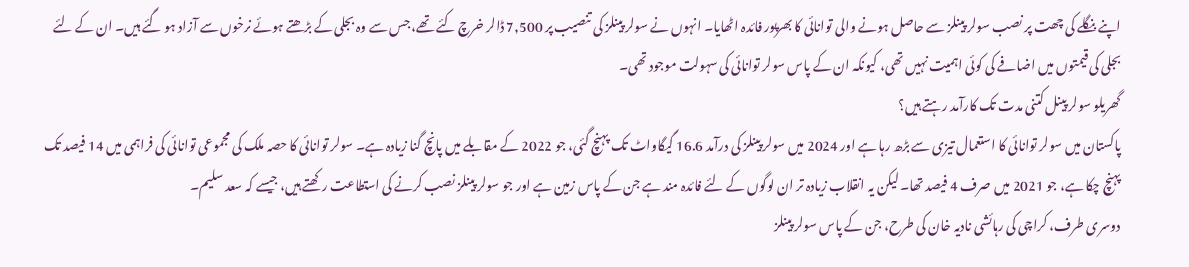اپنے بنگلے کی چھت پر نصب سولر پینلز سے حاصل ہونے والی توانائی کا بھرپور فائدہ اٹھایا۔ انہوں نے سولر پینلز کی تنصیب پر 7,500 ڈالر خرچ کئے تھے، جس سے وہ بجلی کے بڑھتے ہوئے نرخوں سے آزاد ہو گئے ہیں۔ ان کے لئے بجلی کی قیمتوں میں اضافے کی کوئی اہمیت نہیں تھی، کیونکہ ان کے پاس سولر توانائی کی سہولت موجود تھی۔
گھریلو سولر پینل کتنی مدت تک کارآمد رہتے ہیں؟
پاکستان میں سولر توانائی کا استعمال تیزی سے بڑھ رہا ہے اور 2024 میں سولر پینلز کی درآمد 16.6 گیگاواٹ تک پہنچ گئی، جو 2022 کے مقابلے میں پانچ گنا زیادہ ہے۔ سولر توانائی کا حصہ ملک کی مجموعی توانائی کی فراہمی میں 14 فیصد تک پہنچ چکا ہے، جو 2021 میں صرف 4 فیصد تھا۔ لیکن یہ انقلاب زیادہ تر ان لوگوں کے لئے فائدہ مند ہے جن کے پاس زمین ہے اور جو سولر پینلز نصب کرنے کی استطاعت رکھتے ہیں، جیسے کہ سعد سلیم۔
دوسری طرف، کراچی کی رہائشی نادیہ خان کی طرح، جن کے پاس سولر پینلز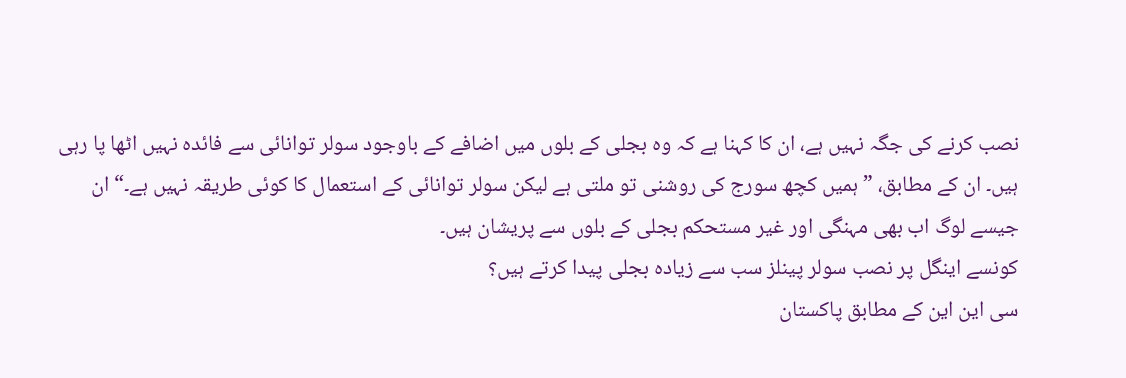نصب کرنے کی جگہ نہیں ہے، ان کا کہنا ہے کہ وہ بجلی کے بلوں میں اضافے کے باوجود سولر توانائی سے فائدہ نہیں اٹھا پا رہی ہیں۔ ان کے مطابق، ”ہمیں کچھ سورج کی روشنی تو ملتی ہے لیکن سولر توانائی کے استعمال کا کوئی طریقہ نہیں ہے۔“ ان جیسے لوگ اب بھی مہنگی اور غیر مستحکم بجلی کے بلوں سے پریشان ہیں۔
کونسے اینگل پر نصب سولر پینلز سب سے زیادہ بجلی پیدا کرتے ہیں؟
سی این این کے مطابق پاکستان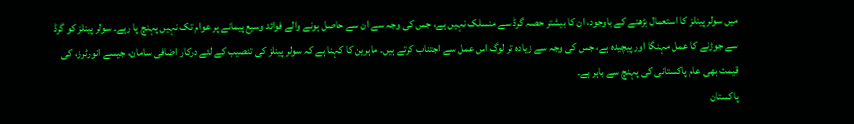میں سولر پینلز کا استعمال بڑھنے کے باوجود، ان کا بیشتر حصہ گرڈ سے منسلک نہیں ہے، جس کی وجہ سے ان سے حاصل ہونے والے فوائد وسیع پیمانے پر عوام تک نہیں پہنچ پا رہے۔ سولر پینلز کو گرڈ سے جوڑنے کا عمل مہنگا اور پیچیدہ ہے، جس کی وجہ سے زیادہ تر لوگ اس عمل سے اجتناب کرتے ہیں۔ ماہرین کا کہنا ہے کہ سولر پینلز کی تنصیب کے لئے درکار اضافی سامان، جیسے انورٹرز، کی قیمت بھی عام پاکستانی کی پہنچ سے باہر ہے۔
پاکستان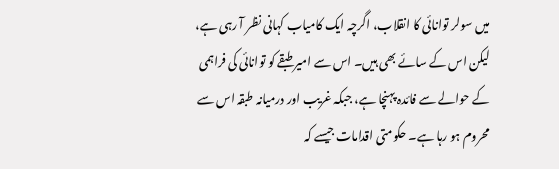میں سولر توانائی کا انقلاب، اگرچہ ایک کامیاب کہانی نظر آ رہی ہے، لیکن اس کے سائے بھی ہیں۔ اس سے امیر طبقے کو توانائی کی فراہمی کے حوالے سے فائدہ پہنچا ہے، جبکہ غریب اور درمیانہ طبقہ اس سے محروم ہو رہا ہے۔ حکومتی اقدامات جیسے کہ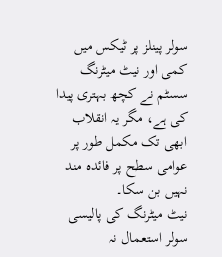سولر پینلز پر ٹیکس میں کمی اور نیٹ میٹرنگ سسٹم نے کچھ بہتری پیدا کی ہے، مگر یہ انقلاب ابھی تک مکمل طور پر عوامی سطح پر فائدہ مند نہیں بن سکا۔
نیٹ میٹرنگ کی پالیسی سولر استعمال نہ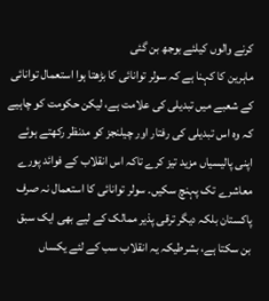کرنے والوں کیلئے بوجھ بن گئی
ماہرین کا کہنا ہے کہ سولر توانائی کا بڑھتا ہوا استعمال توانائی کے شعبے میں تبدیلی کی علامت ہے، لیکن حکومت کو چاہیے کہ وہ اس تبدیلی کی رفتار اور چیلنجز کو مدنظر رکھتے ہوئے اپنی پالیسیاں مزید تیز کرے تاکہ اس انقلاب کے فوائد پورے معاشرے تک پہنچ سکیں۔ سولر توانائی کا استعمال نہ صرف پاکستان بلکہ دیگر ترقی پذیر ممالک کے لیے بھی ایک سبق بن سکتا ہے، بشرطیکہ یہ انقلاب سب کے لئے یکساں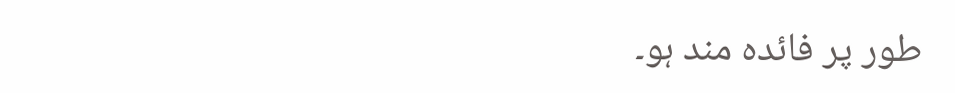طور پر فائدہ مند ہو۔